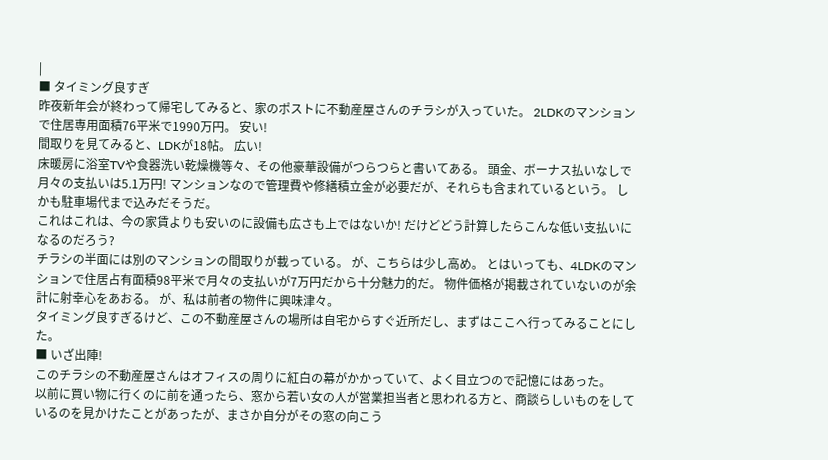|
■ タイミング良すぎ
昨夜新年会が終わって帰宅してみると、家のポストに不動産屋さんのチラシが入っていた。 2LDKのマンションで住居専用面積76平米で1990万円。 安い!
間取りを見てみると、LDKが18帖。 広い!
床暖房に浴室TVや食器洗い乾燥機等々、その他豪華設備がつらつらと書いてある。 頭金、ボーナス払いなしで月々の支払いは5.1万円! マンションなので管理費や修繕積立金が必要だが、それらも含まれているという。 しかも駐車場代まで込みだそうだ。
これはこれは、今の家賃よりも安いのに設備も広さも上ではないか! だけどどう計算したらこんな低い支払いになるのだろう?
チラシの半面には別のマンションの間取りが載っている。 が、こちらは少し高め。 とはいっても、4LDKのマンションで住居占有面積98平米で月々の支払いが7万円だから十分魅力的だ。 物件価格が掲載されていないのが余計に射幸心をあおる。 が、私は前者の物件に興味津々。
タイミング良すぎるけど、この不動産屋さんの場所は自宅からすぐ近所だし、まずはここへ行ってみることにした。
■ いざ出陣!
このチラシの不動産屋さんはオフィスの周りに紅白の幕がかかっていて、よく目立つので記憶にはあった。
以前に買い物に行くのに前を通ったら、窓から若い女の人が営業担当者と思われる方と、商談らしいものをしているのを見かけたことがあったが、まさか自分がその窓の向こう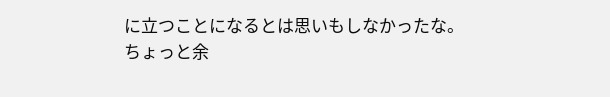に立つことになるとは思いもしなかったな。
ちょっと余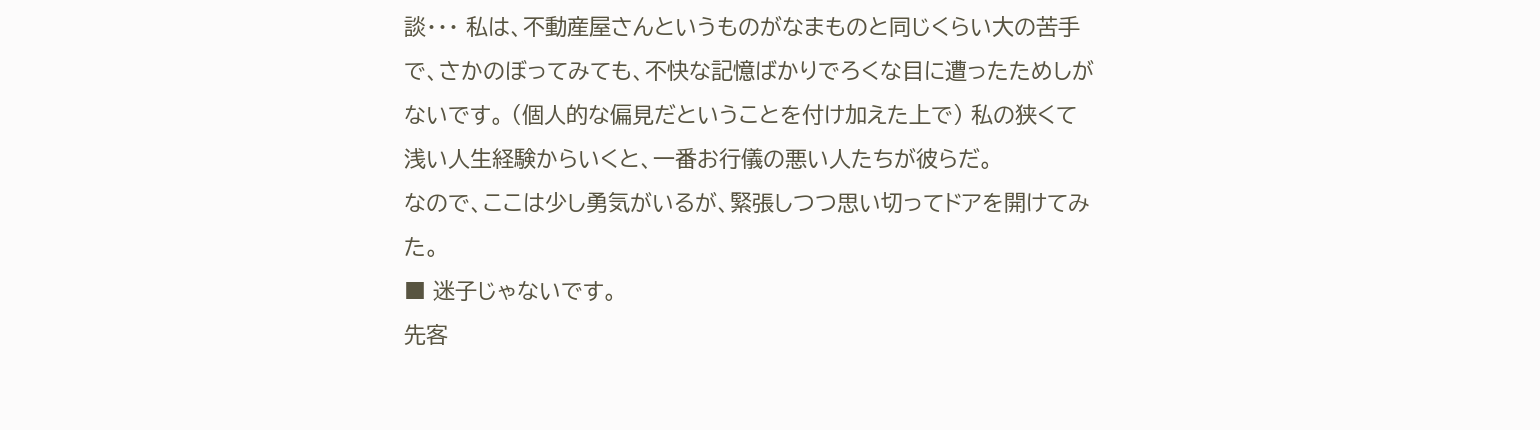談・・・ 私は、不動産屋さんというものがなまものと同じくらい大の苦手で、さかのぼってみても、不快な記憶ばかりでろくな目に遭ったためしがないです。 (個人的な偏見だということを付け加えた上で) 私の狭くて浅い人生経験からいくと、一番お行儀の悪い人たちが彼らだ。
なので、ここは少し勇気がいるが、緊張しつつ思い切ってドアを開けてみた。
■ 迷子じゃないです。
先客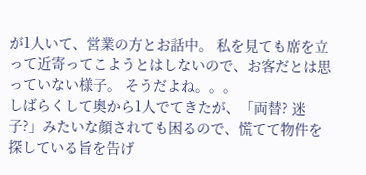が1人いて、営業の方とお話中。 私を見ても席を立って近寄ってこようとはしないので、お客だとは思っていない様子。 そうだよね。。。
しばらくして奥から1人でてきたが、「両替? 迷子?」みたいな顔されても困るので、慌てて物件を探している旨を告げ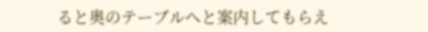ると奥のテーブルへと案内してもらえ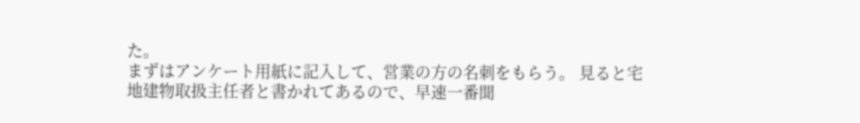た。
まずはアンケート用紙に記入して、営業の方の名刺をもらう。 見ると宅地建物取扱主任者と書かれてあるので、早速一番聞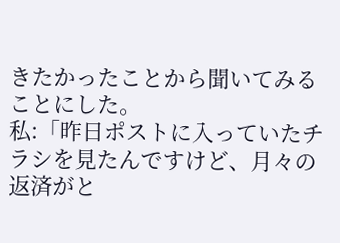きたかったことから聞いてみることにした。
私:「昨日ポストに入っていたチラシを見たんですけど、月々の返済がと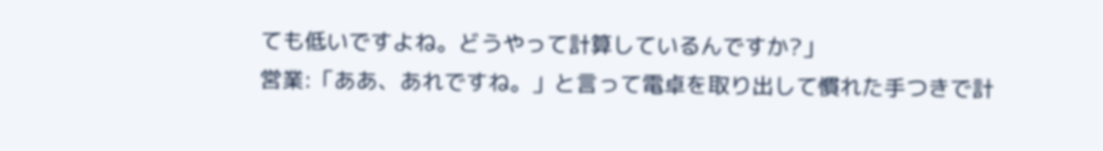ても低いですよね。どうやって計算しているんですか?」
営業:「ああ、あれですね。」と言って電卓を取り出して慣れた手つきで計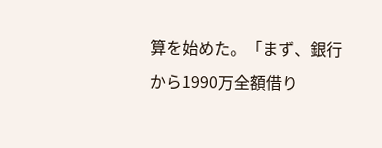算を始めた。「まず、銀行から1990万全額借り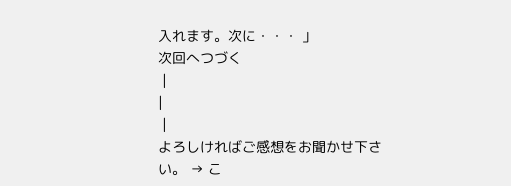入れます。次に・・・ 」
次回へつづく
 |
|
 |
よろしければご感想をお聞かせ下さい。 → こ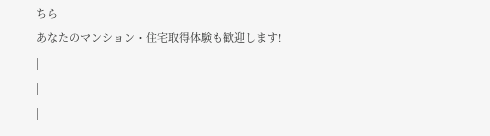ちら
あなたのマンション・住宅取得体験も歓迎します!
|
|
|